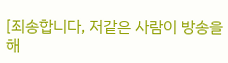[죄송합니다, 저같은 사람이 방송을 해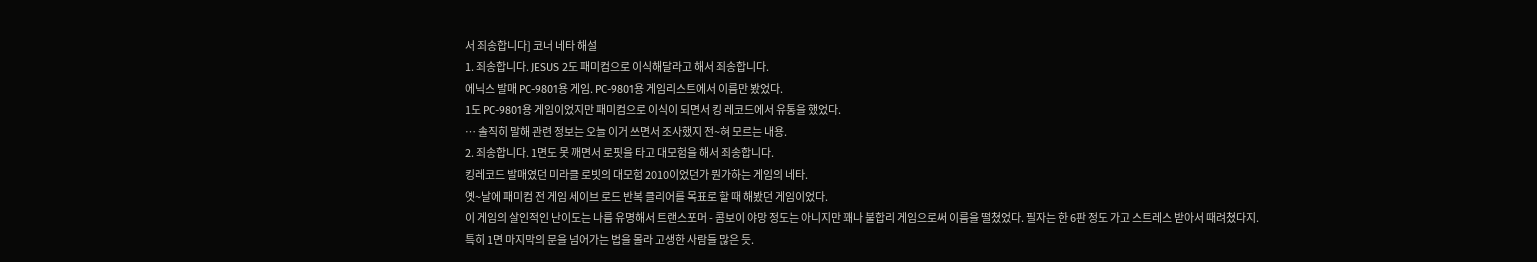서 죄송합니다] 코너 네타 해설
1. 죄송합니다. JESUS 2도 패미컴으로 이식해달라고 해서 죄송합니다.
에닉스 발매 PC-9801용 게임. PC-9801용 게임리스트에서 이름만 봤었다.
1도 PC-9801용 게임이었지만 패미컴으로 이식이 되면서 킹 레코드에서 유통을 했었다.
… 솔직히 말해 관련 정보는 오늘 이거 쓰면서 조사했지 전~혀 모르는 내용.
2. 죄송합니다. 1면도 못 깨면서 로핏을 타고 대모험을 해서 죄송합니다.
킹레코드 발매였던 미라클 로빗의 대모험 2010이었던가 뭔가하는 게임의 네타.
옛~날에 패미컴 전 게임 세이브 로드 반복 클리어를 목표로 할 때 해봤던 게임이었다.
이 게임의 살인적인 난이도는 나름 유명해서 트랜스포머 - 콤보이 야망 정도는 아니지만 꽤나 불합리 게임으로써 이름을 떨쳤었다. 필자는 한 6판 정도 가고 스트레스 받아서 때려쳤다지.
특히 1면 마지막의 문을 넘어가는 법을 몰라 고생한 사람들 많은 듯.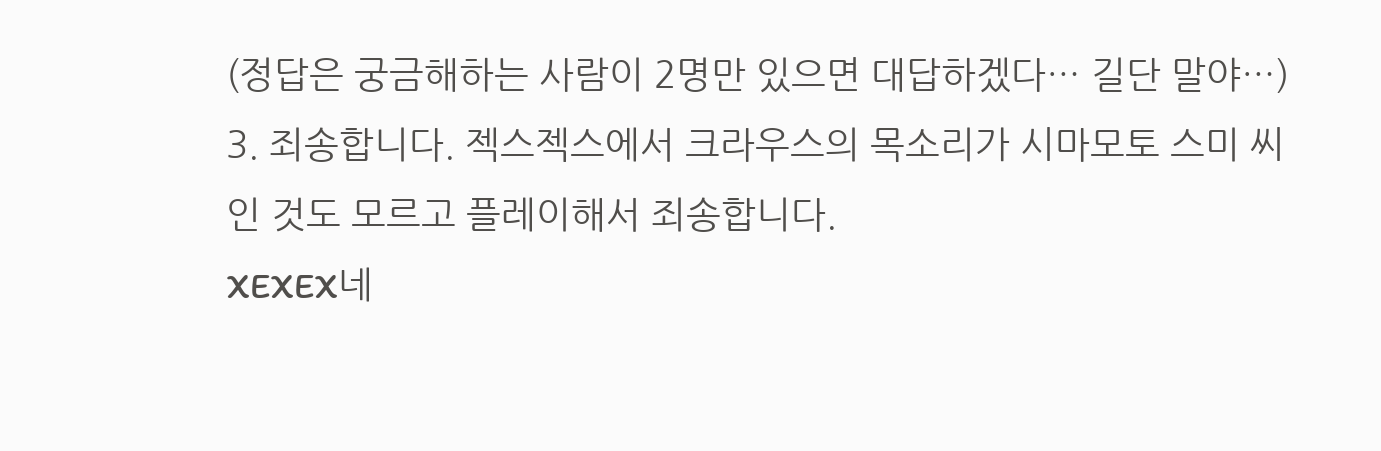(정답은 궁금해하는 사람이 2명만 있으면 대답하겠다… 길단 말야…)
3. 죄송합니다. 젝스젝스에서 크라우스의 목소리가 시마모토 스미 씨인 것도 모르고 플레이해서 죄송합니다.
XEXEX네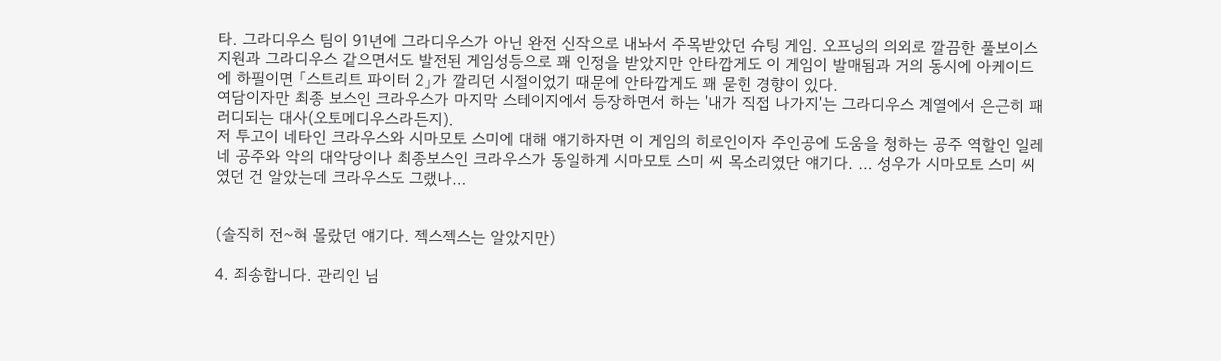타. 그라디우스 팀이 91년에 그라디우스가 아닌 완전 신작으로 내놔서 주목받았던 슈팅 게임. 오프닝의 의외로 깔끔한 풀보이스 지원과 그라디우스 같으면서도 발전된 게임성등으로 꽤 인정을 받았지만 안타깝게도 이 게임이 발매됨과 거의 동시에 아케이드에 하필이면 「스트리트 파이터 2」가 깔리던 시절이었기 때문에 안타깝게도 꽤 묻힌 경향이 있다.
여담이자만 최종 보스인 크라우스가 마지막 스테이지에서 등장하면서 하는 '내가 직접 나가지'는 그라디우스 계열에서 은근히 패러디되는 대사(오토메디우스라든지).
저 투고이 네타인 크라우스와 시마모토 스미에 대해 얘기하자면 이 게임의 히로인이자 주인공에 도움을 청하는 공주 역할인 일레네 공주와 악의 대악당이나 최종보스인 크라우스가 동일하게 시마모토 스미 씨 목소리였단 얘기다. … 성우가 시마모토 스미 씨였던 건 알았는데 크라우스도 그랬나…


(솔직히 전~혀 몰랐던 얘기다. 젝스젝스는 알았지만)

4. 죄송합니다. 관리인 님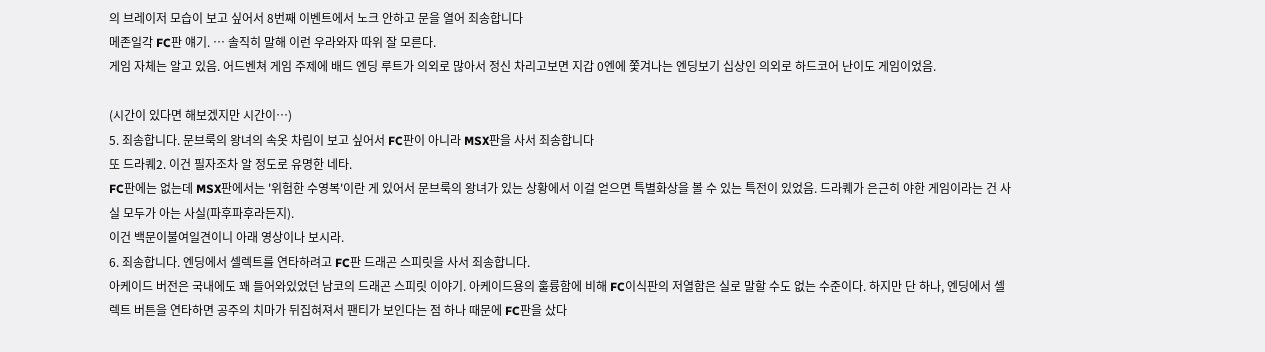의 브레이저 모습이 보고 싶어서 8번째 이벤트에서 노크 안하고 문을 열어 죄송합니다
메존일각 FC판 얘기. … 솔직히 말해 이런 우라와자 따위 잘 모른다.
게임 자체는 알고 있음. 어드벤쳐 게임 주제에 배드 엔딩 루트가 의외로 많아서 정신 차리고보면 지갑 0엔에 쫓겨나는 엔딩보기 십상인 의외로 하드코어 난이도 게임이었음.

(시간이 있다면 해보겠지만 시간이…)
5. 죄송합니다. 문브룩의 왕녀의 속옷 차림이 보고 싶어서 FC판이 아니라 MSX판을 사서 죄송합니다
또 드라퀘2. 이건 필자조차 알 정도로 유명한 네타.
FC판에는 없는데 MSX판에서는 '위험한 수영복'이란 게 있어서 문브룩의 왕녀가 있는 상황에서 이걸 얻으면 특별화상을 볼 수 있는 특전이 있었음. 드라퀘가 은근히 야한 게임이라는 건 사실 모두가 아는 사실(파후파후라든지).
이건 백문이불여일견이니 아래 영상이나 보시라.
6. 죄송합니다. 엔딩에서 셀렉트를 연타하려고 FC판 드래곤 스피릿을 사서 죄송합니다.
아케이드 버전은 국내에도 꽤 들어와있었던 남코의 드래곤 스피릿 이야기. 아케이드용의 훌륭함에 비해 FC이식판의 저열함은 실로 말할 수도 없는 수준이다. 하지만 단 하나, 엔딩에서 셀렉트 버튼을 연타하면 공주의 치마가 뒤집혀져서 팬티가 보인다는 점 하나 때문에 FC판을 샀다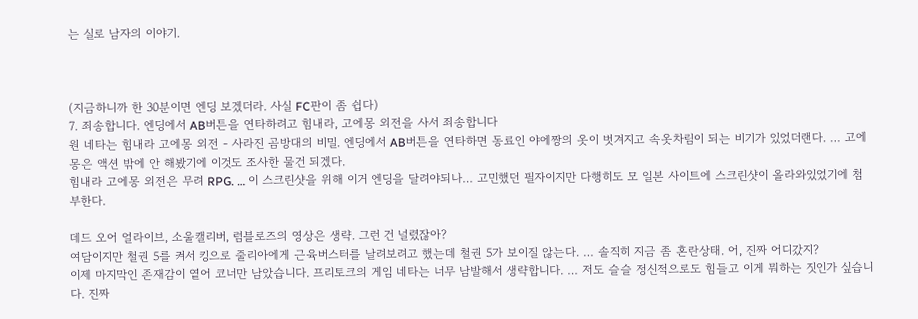는 실로 남자의 이야기.



(지금하니까 한 30분이면 엔딩 보겠더라. 사실 FC판이 좀 쉽다)
7. 죄송합니다. 엔딩에서 AB버튼을 연타하려고 힘내라, 고에몽 외전을 사서 죄송합니다
원 네타는 힘내라 고에몽 외전 - 사라진 곰방대의 비밀. 엔딩에서 AB버튼을 연타하면 동료인 야에짱의 옷이 벗겨지고 속옷차림이 되는 비기가 있었더랜다. … 고에몽은 액션 밖에 안 해봤기에 이것도 조사한 물건 되겠다.
힘내라 고에몽 외전은 무려 RPG. … 이 스크린샷을 위해 이거 엔딩을 달려야되나… 고민했던 필자이지만 다행히도 모 일본 사이트에 스크린샷이 올라와있었기에 첨부한다.

데드 오어 얼라이브, 소울캘리버, 럼블로즈의 영상은 생략. 그런 건 널렸잖아?
여담이지만 철권 5를 켜서 킹으로 줄리아에게 근육버스터를 날려보려고 했는데 철권 5가 보이질 않는다. … 솔직히 지금 좀 혼란상태. 어, 진짜 어디갔지?
이제 마지막인 존재감이 옅어 코너만 남았습니다. 프리토크의 게임 네타는 너무 남발해서 생략합니다. … 저도 슬슬 정신적으로도 힘들고 이게 뭐하는 짓인가 싶습니다. 진짜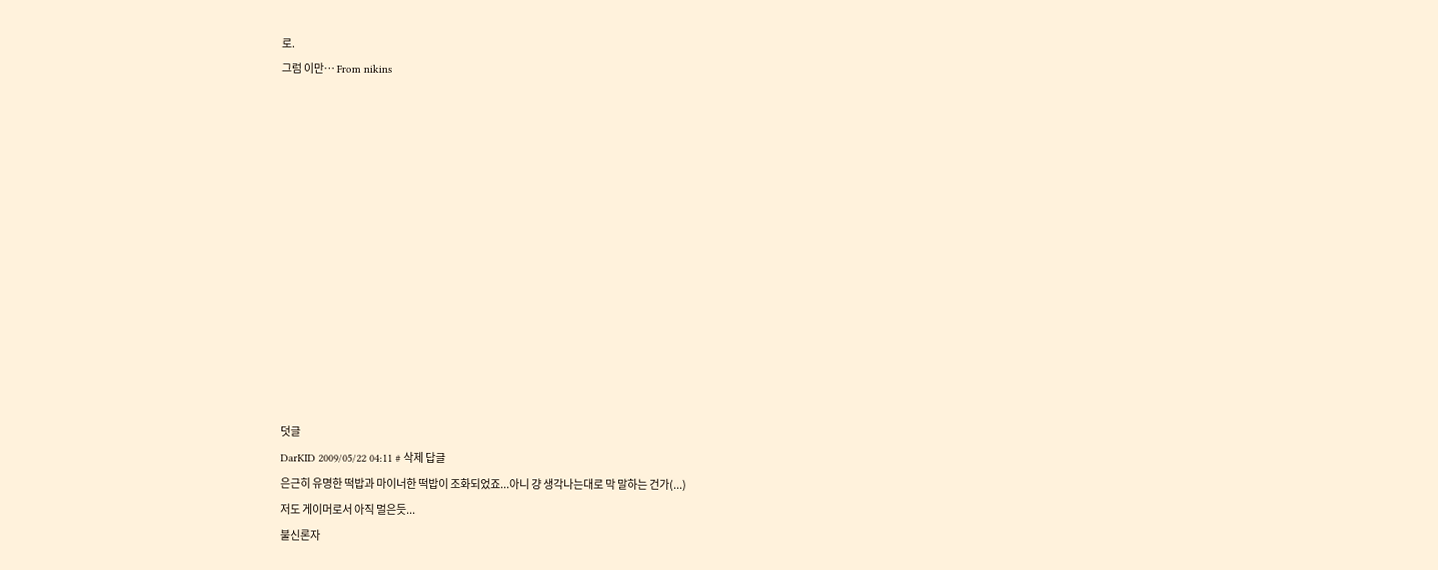로.
그럼 이만… From nikins













덧글
DarKID 2009/05/22 04:11 # 삭제 답글
은근히 유명한 떡밥과 마이너한 떡밥이 조화되었죠...아니 걍 생각나는대로 막 말하는 건가(...)
저도 게이머로서 아직 멀은듯...
불신론자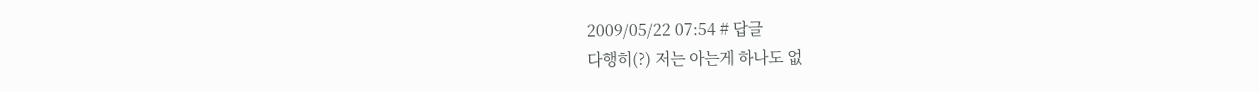2009/05/22 07:54 # 답글
다행히(?) 저는 아는게 하나도 없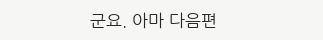군요. 아마 다음편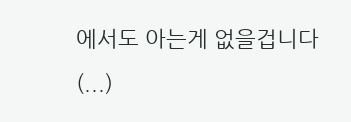에서도 아는게 없을겁니다(...)